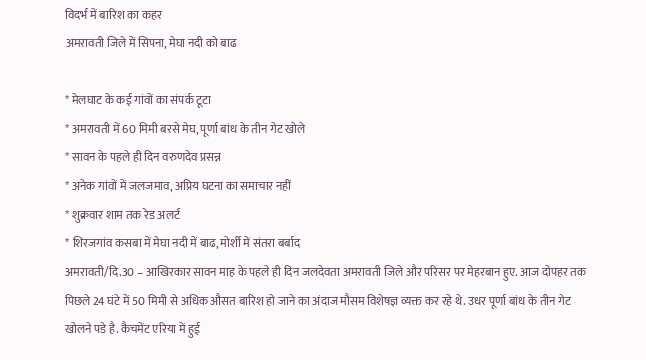विदर्भ में बारिश का कहर
अमरावती जिले में सिपना, मेघा नदी को बाढ

* मेलघाट के कई गांवों का संपर्क टूटा
* अमरावती में 60 मिमी बरसे मेघ, पूर्णा बांध के तीन गेट खोले
* सावन के पहले ही दिन वरुणदेव प्रसन्न
* अनेक गांवों में जलजमाव, अप्रिय घटना का समाचार नहीं
* शुक्रवार शाम तक रेड अलर्ट
* शिरजगांव कसबा में मेघा नदी में बाढ, मोर्शी में संतरा बर्बाद
अमरावती/दि.30 – आखिरकार सावन माह के पहले ही दिन जलदेवता अमरावती जिले और परिसर पर मेहरबान हुए. आज दोपहर तक पिछले 24 घंटे में 50 मिमी से अधिक औसत बारिश हो जाने का अंदाज मौसम विशेषज्ञ व्यक्त कर रहे थे. उधर पूर्णा बांध के तीन गेट खोलने पडे है. कैचमेंट एरिया में हुई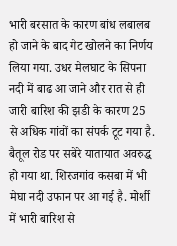भारी बरसात के कारण बांध लबालब हो जाने के बाद गेट खोलने का निर्णय लिया गया. उधर मेलघाट के सिपना नदी में बाढ आ जाने और रात से ही जारी बारिश की झडी के कारण 25 से अधिक गांवों का संपर्क टूट गया है. बैतूल रोड पर सबेरे यातायात अवरुद्ध हो गया था. शिरजगांव कसबा में भी मेघा नदी उफान पर आ गई है. मोर्शी में भारी बारिश से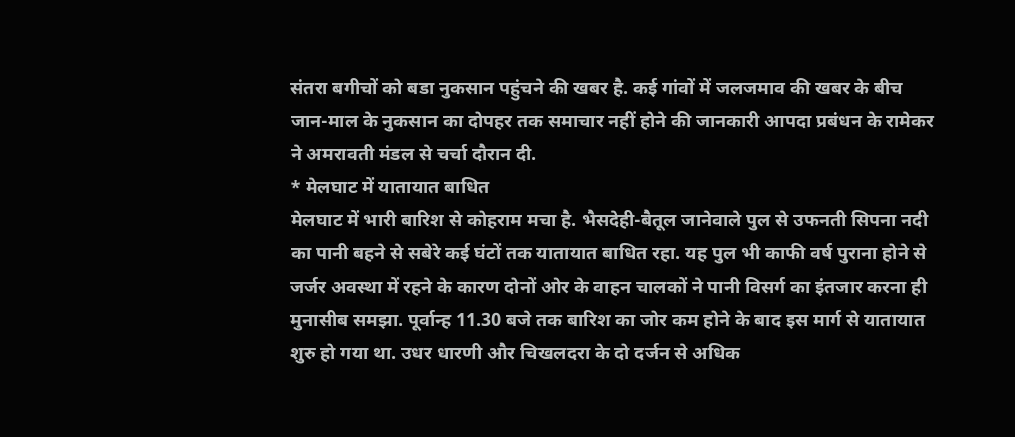संतरा बगीचों को बडा नुकसान पहुंचने की खबर है. कई गांवों में जलजमाव की खबर के बीच जान-माल के नुकसान का दोपहर तक समाचार नहीं होने की जानकारी आपदा प्रबंधन के रामेकर ने अमरावती मंडल से चर्चा दौरान दी.
* मेलघाट में यातायात बाधित
मेलघाट में भारी बारिश से कोहराम मचा है. भैसदेही-बैतूल जानेवाले पुल से उफनती सिपना नदी का पानी बहने से सबेरे कई घंटों तक यातायात बाधित रहा. यह पुल भी काफी वर्ष पुराना होने से जर्जर अवस्था में रहने के कारण दोनों ओर के वाहन चालकों ने पानी विसर्ग का इंतजार करना ही मुनासीब समझा. पूर्वान्ह 11.30 बजे तक बारिश का जोर कम होने के बाद इस मार्ग से यातायात शुरु हो गया था. उधर धारणी और चिखलदरा के दो दर्जन से अधिक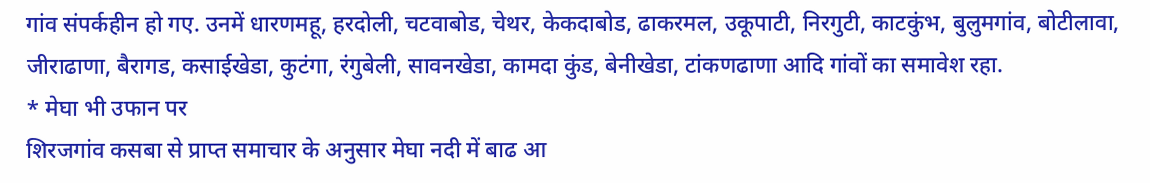गांव संपर्कहीन हो गए. उनमें धारणमहू, हरदोली, चटवाबोड, चेथर, केकदाबोड, ढाकरमल, उकूपाटी, निरगुटी, काटकुंभ, बुलुमगांव, बोटीलावा, जीराढाणा, बैरागड, कसाईखेडा, कुटंगा, रंगुबेली, सावनखेडा, कामदा कुंड, बेनीखेडा, टांकणढाणा आदि गांवों का समावेश रहा.
* मेघा भी उफान पर
शिरजगांव कसबा से प्राप्त समाचार के अनुसार मेघा नदी में बाढ आ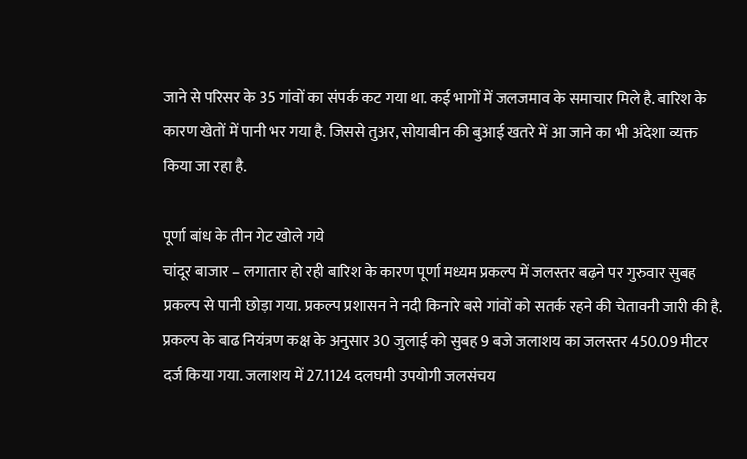जाने से परिसर के 35 गांवों का संपर्क कट गया था. कई भागों में जलजमाव के समाचार मिले है. बारिश के कारण खेतों में पानी भर गया है. जिससे तुअर, सोयाबीन की बुआई खतरे में आ जाने का भी अंदेशा व्यक्त किया जा रहा है.

पूर्णा बांध के तीन गेट खोले गये
चांदूर बाजार – लगातार हो रही बारिश के कारण पूर्णा मध्यम प्रकल्प में जलस्तर बढ़ने पर गुरुवार सुबह प्रकल्प से पानी छोड़ा गया. प्रकल्प प्रशासन ने नदी किनारे बसे गांवों को सतर्क रहने की चेतावनी जारी की है. प्रकल्प के बाढ नियंत्रण कक्ष के अनुसार 30 जुलाई को सुबह 9 बजे जलाशय का जलस्तर 450.09 मीटर दर्ज किया गया. जलाशय में 27.1124 दलघमी उपयोगी जलसंचय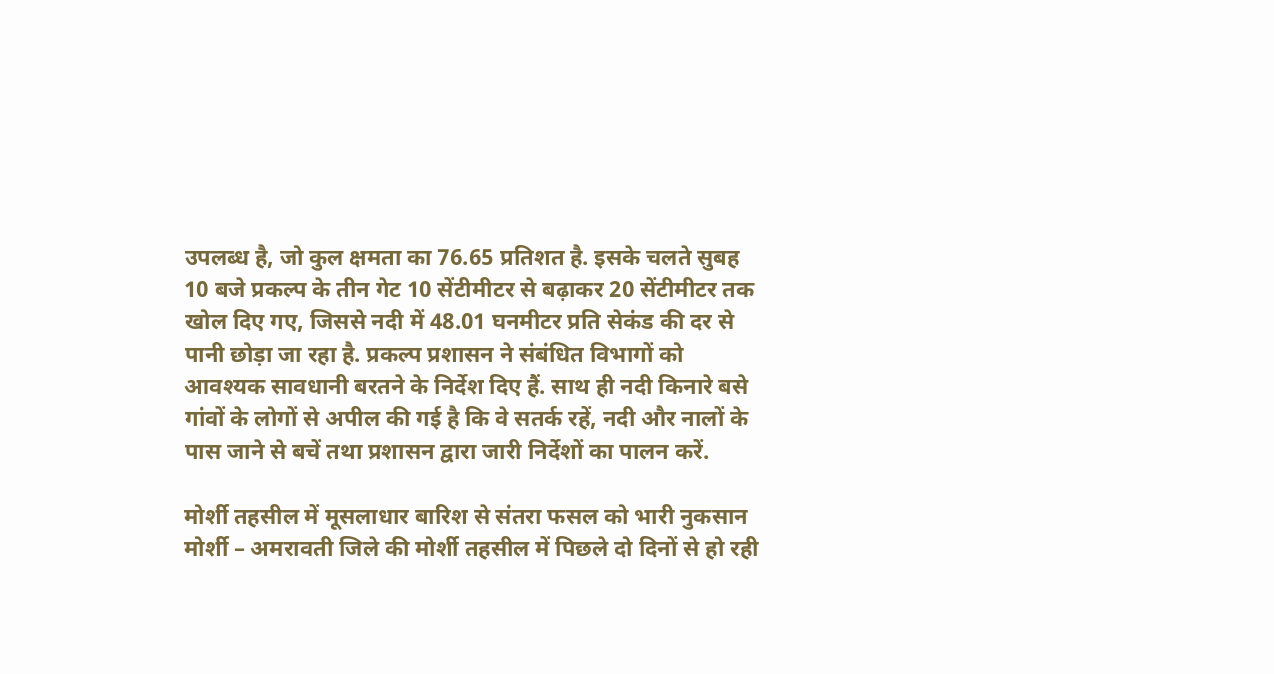उपलब्ध है, जो कुल क्षमता का 76.65 प्रतिशत है. इसके चलते सुबह 10 बजे प्रकल्प के तीन गेट 10 सेंटीमीटर से बढ़ाकर 20 सेंटीमीटर तक खोल दिए गए, जिससे नदी में 48.01 घनमीटर प्रति सेकंड की दर से पानी छोड़ा जा रहा है. प्रकल्प प्रशासन ने संबंधित विभागों को आवश्यक सावधानी बरतने के निर्देश दिए हैं. साथ ही नदी किनारे बसे गांवों के लोगों से अपील की गई है कि वे सतर्क रहें, नदी और नालों के पास जाने से बचें तथा प्रशासन द्वारा जारी निर्देशों का पालन करें.

मोर्शी तहसील में मूसलाधार बारिश से संतरा फसल को भारी नुकसान
मोर्शी – अमरावती जिले की मोर्शी तहसील में पिछले दो दिनों से हो रही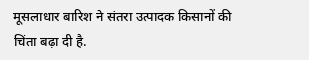मूसलाधार बारिश ने संतरा उत्पादक किसानों की चिंता बढ़ा दी है.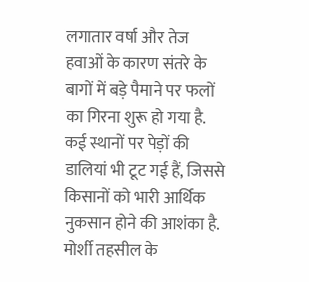लगातार वर्षा और तेज हवाओं के कारण संतरे के बागों में बड़े पैमाने पर फलों का गिरना शुरू हो गया है. कई स्थानों पर पेड़ों की डालियां भी टूट गई हैं, जिससे किसानों को भारी आर्थिक नुकसान होने की आशंका है. मोर्शी तहसील के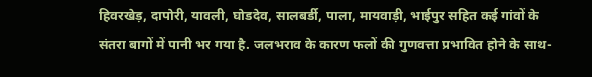हिवरखेड़, दापोरी, यावली, घोडदेव, सालबर्डी, पाला, मायवाड़ी, भाईपुर सहित कई गांवों के संतरा बागों में पानी भर गया है. जलभराव के कारण फलों की गुणवत्ता प्रभावित होने के साथ-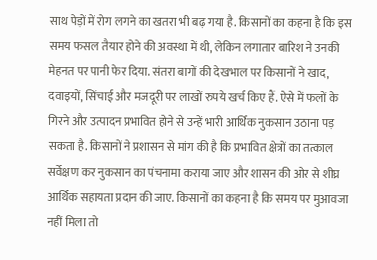साथ पेड़ों में रोग लगने का खतरा भी बढ़ गया है. किसानों का कहना है कि इस समय फसल तैयार होने की अवस्था में थी, लेकिन लगातार बारिश ने उनकी मेहनत पर पानी फेर दिया. संतरा बागों की देखभाल पर किसानों ने खाद, दवाइयों, सिंचाई और मजदूरी पर लाखों रुपये खर्च किए हैं. ऐसे में फलों के गिरने और उत्पादन प्रभावित होने से उन्हें भारी आर्थिक नुकसान उठाना पड़ सकता है. किसानों ने प्रशासन से मांग की है कि प्रभावित क्षेत्रों का तत्काल सर्वेक्षण कर नुकसान का पंचनामा कराया जाए और शासन की ओर से शीघ्र आर्थिक सहायता प्रदान की जाए. किसानों का कहना है कि समय पर मुआवजा नहीं मिला तो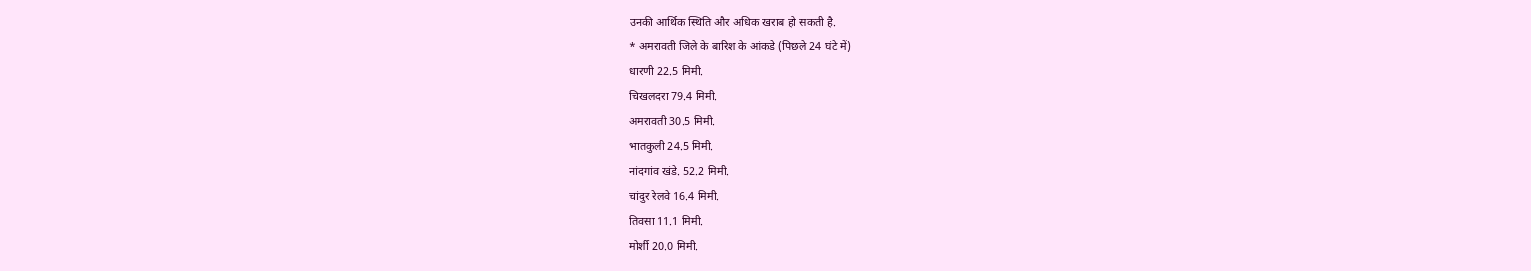उनकी आर्थिक स्थिति और अधिक खराब हो सकती है.
* अमरावती जिले के बारिश के आंकडे (पिछले 24 घंटे में)
धारणी 22.5 मिमी.
चिखलदरा 79.4 मिमी.
अमरावती 30.5 मिमी.
भातकुली 24.5 मिमी.
नांदगांव खंडे. 52.2 मिमी.
चांदुर रेलवे 16.4 मिमी.
तिवसा 11.1 मिमी.
मोर्शी 20.0 मिमी.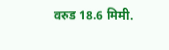वरुड 18.6 मिमी.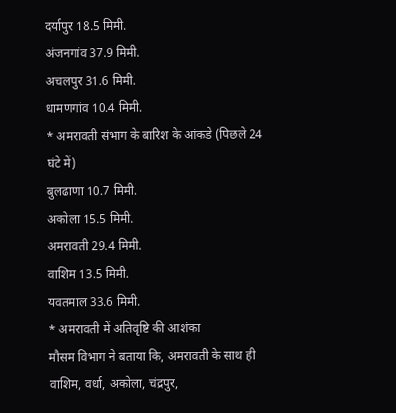दर्यापुर 18.5 मिमी.
अंजनगांव 37.9 मिमी.
अचलपुर 31.6 मिमी.
धामणगांव 10.4 मिमी.
* अमरावती संभाग के बारिश के आंकडे (पिछले 24 घंटे में)
बुलढाणा 10.7 मिमी.
अकोला 15.5 मिमी.
अमरावती 29.4 मिमी.
वाशिम 13.5 मिमी.
यवतमाल 33.6 मिमी.
* अमरावती में अतिवृष्टि की आशंका
मौसम विभाग ने बताया कि, अमरावती के साथ ही वाशिम, वर्धा, अकोला, चंद्रपुर,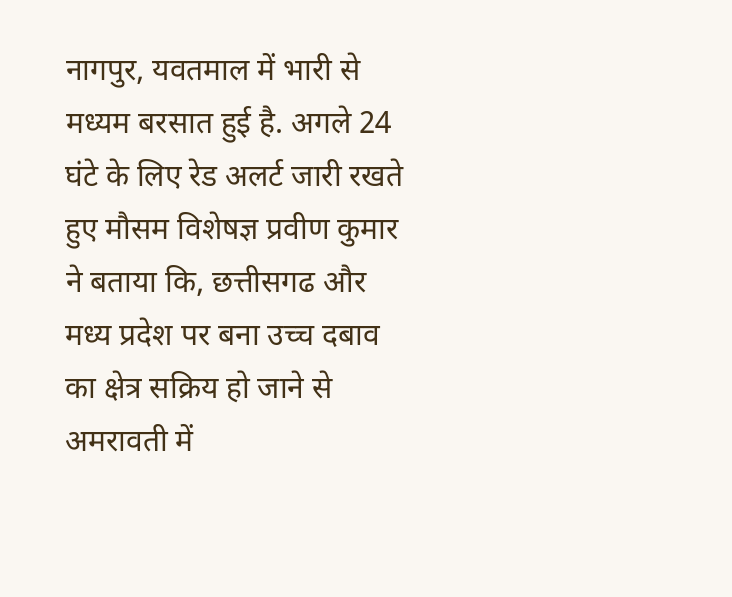नागपुर, यवतमाल में भारी से मध्यम बरसात हुई है. अगले 24 घंटे के लिए रेड अलर्ट जारी रखते हुए मौसम विशेषज्ञ प्रवीण कुमार ने बताया कि, छत्तीसगढ और मध्य प्रदेश पर बना उच्च दबाव का क्षेत्र सक्रिय हो जाने से अमरावती में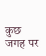कुछ जगह पर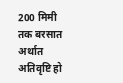200 मिमी तक बरसात अर्थात अतिवृष्टि हो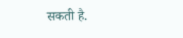सकती है.